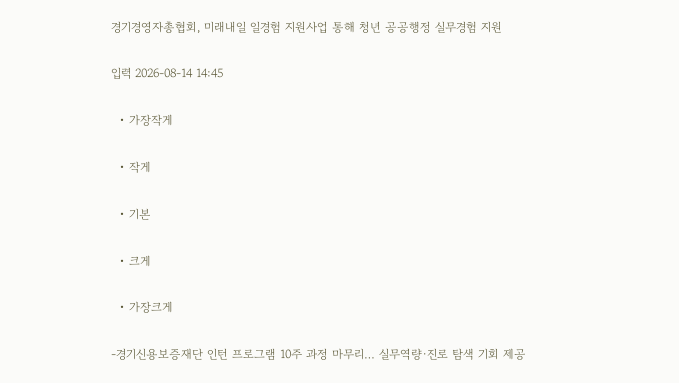경기경영자총협회, 미래내일 일경험 지원사업 통해 청년 공공행정 실무경험 지원

입력 2026-08-14 14:45

  • 가장작게

  • 작게

  • 기본

  • 크게

  • 가장크게

-경기신용보증재단 인턴 프로그램 10주 과정 마무리… 실무역량·진로 탐색 기회 제공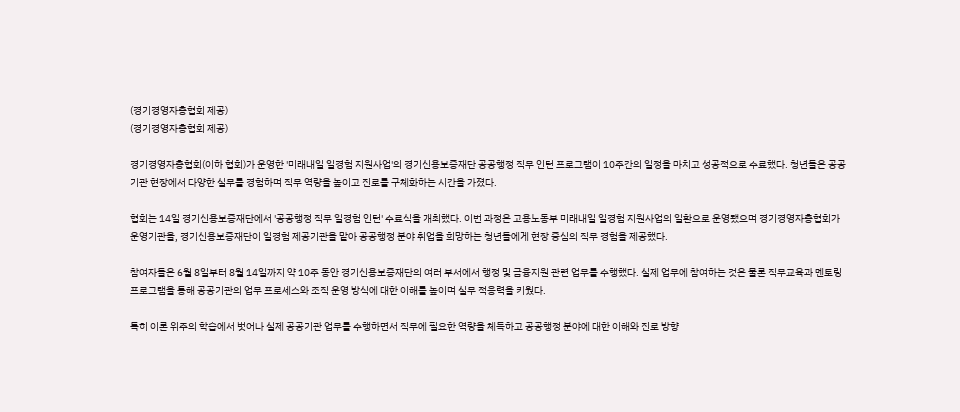(경기경영자총협회 제공)
(경기경영자총협회 제공)

경기경영자총협회(이하 협회)가 운영한 '미래내일 일경험 지원사업'의 경기신용보증재단 공공행정 직무 인턴 프로그램이 10주간의 일정을 마치고 성공적으로 수료했다. 청년들은 공공기관 현장에서 다양한 실무를 경험하며 직무 역량을 높이고 진로를 구체화하는 시간을 가졌다.

협회는 14일 경기신용보증재단에서 '공공행정 직무 일경험 인턴' 수료식을 개최했다. 이번 과정은 고용노동부 미래내일 일경험 지원사업의 일환으로 운영됐으며 경기경영자총협회가 운영기관을, 경기신용보증재단이 일경험 제공기관을 맡아 공공행정 분야 취업을 희망하는 청년들에게 현장 중심의 직무 경험을 제공했다.

참여자들은 6월 8일부터 8월 14일까지 약 10주 동안 경기신용보증재단의 여러 부서에서 행정 및 금융지원 관련 업무를 수행했다. 실제 업무에 참여하는 것은 물론 직무교육과 멘토링 프로그램을 통해 공공기관의 업무 프로세스와 조직 운영 방식에 대한 이해를 높이며 실무 적응력을 키웠다.

특히 이론 위주의 학습에서 벗어나 실제 공공기관 업무를 수행하면서 직무에 필요한 역량을 체득하고 공공행정 분야에 대한 이해와 진로 방향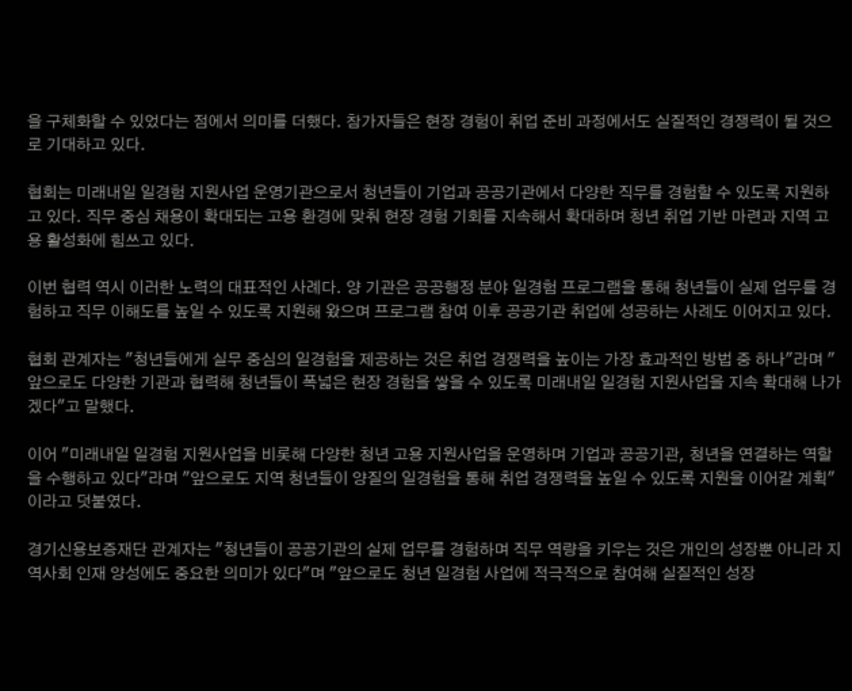을 구체화할 수 있었다는 점에서 의미를 더했다. 참가자들은 현장 경험이 취업 준비 과정에서도 실질적인 경쟁력이 될 것으로 기대하고 있다.

협회는 미래내일 일경험 지원사업 운영기관으로서 청년들이 기업과 공공기관에서 다양한 직무를 경험할 수 있도록 지원하고 있다. 직무 중심 채용이 확대되는 고용 환경에 맞춰 현장 경험 기회를 지속해서 확대하며 청년 취업 기반 마련과 지역 고용 활성화에 힘쓰고 있다.

이번 협력 역시 이러한 노력의 대표적인 사례다. 양 기관은 공공행정 분야 일경험 프로그램을 통해 청년들이 실제 업무를 경험하고 직무 이해도를 높일 수 있도록 지원해 왔으며 프로그램 참여 이후 공공기관 취업에 성공하는 사례도 이어지고 있다.

협회 관계자는 "청년들에게 실무 중심의 일경험을 제공하는 것은 취업 경쟁력을 높이는 가장 효과적인 방법 중 하나"라며 "앞으로도 다양한 기관과 협력해 청년들이 폭넓은 현장 경험을 쌓을 수 있도록 미래내일 일경험 지원사업을 지속 확대해 나가겠다"고 말했다.

이어 "미래내일 일경험 지원사업을 비롯해 다양한 청년 고용 지원사업을 운영하며 기업과 공공기관, 청년을 연결하는 역할을 수행하고 있다"라며 "앞으로도 지역 청년들이 양질의 일경험을 통해 취업 경쟁력을 높일 수 있도록 지원을 이어갈 계획"이라고 덧붙였다.

경기신용보증재단 관계자는 "청년들이 공공기관의 실제 업무를 경험하며 직무 역량을 키우는 것은 개인의 성장뿐 아니라 지역사회 인재 양성에도 중요한 의미가 있다"며 "앞으로도 청년 일경험 사업에 적극적으로 참여해 실질적인 성장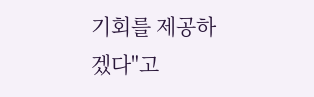기회를 제공하겠다"고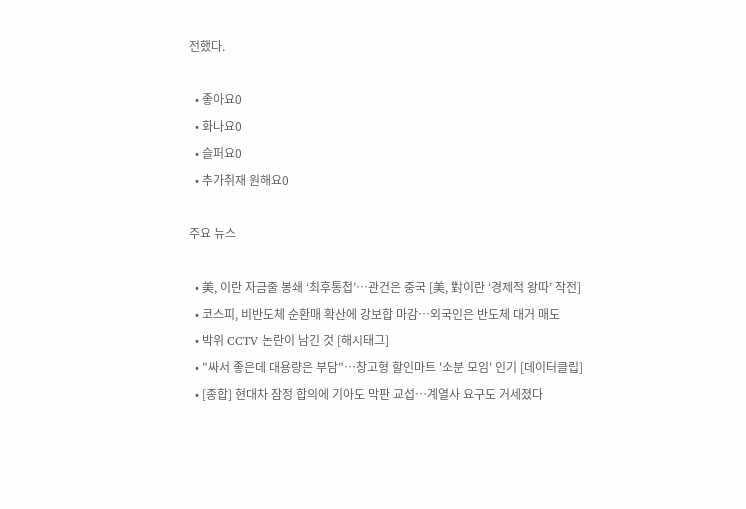전했다.

  • 좋아요0
  • 화나요0
  • 슬퍼요0
  • 추가취재 원해요0

주요 뉴스

  • 美, 이란 자금줄 봉쇄 ‘최후통첩’⋯관건은 중국 [美, 對이란 ‘경제적 왕따’ 작전]
  • 코스피, 비반도체 순환매 확산에 강보합 마감…외국인은 반도체 대거 매도
  • 박위 CCTV 논란이 남긴 것 [해시태그]
  • "싸서 좋은데 대용량은 부담"…창고형 할인마트 '소분 모임' 인기 [데이터클립]
  • [종합] 현대차 잠정 합의에 기아도 막판 교섭…계열사 요구도 거세졌다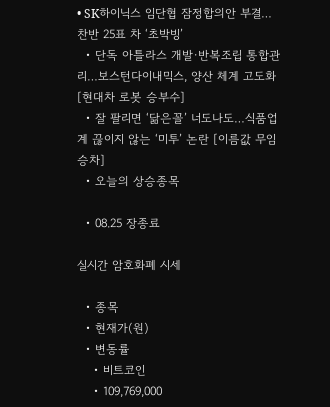• SK하이닉스 임단협 잠정합의안 부결…찬반 25표 차 ‘초박빙’
  • 단독 아틀라스 개발·반복조립 통합관리…보스턴다이내믹스, 양산 체계 고도화 [현대차 로봇 승부수]
  • 잘 팔리면 ‘닮은꼴’ 너도나도…식품업계 끊이지 않는 ‘미투’ 논란 [이름값 무임승차]
  • 오늘의 상승종목

  • 08.25 장종료

실시간 암호화폐 시세

  • 종목
  • 현재가(원)
  • 변동률
    • 비트코인
    • 109,769,000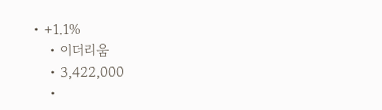• +1.1%
    • 이더리움
    • 3,422,000
    •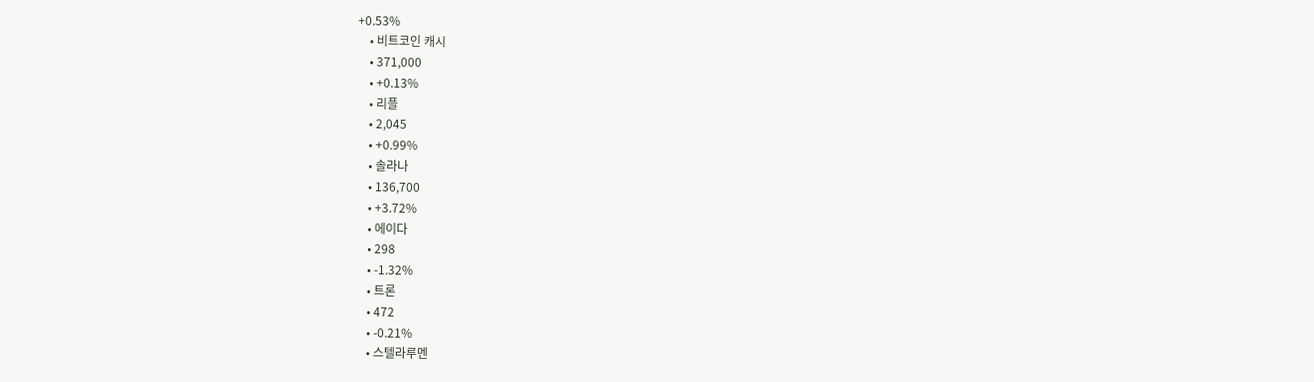+0.53%
    • 비트코인 캐시
    • 371,000
    • +0.13%
    • 리플
    • 2,045
    • +0.99%
    • 솔라나
    • 136,700
    • +3.72%
    • 에이다
    • 298
    • -1.32%
    • 트론
    • 472
    • -0.21%
    • 스텔라루멘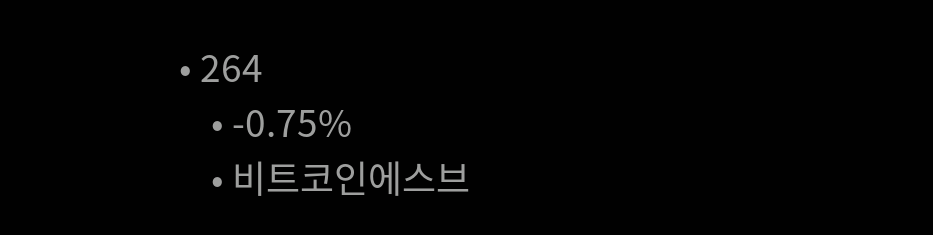• 264
    • -0.75%
    • 비트코인에스브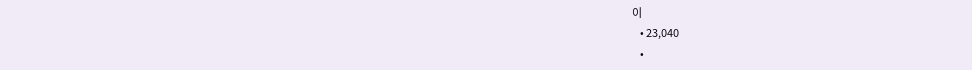이
    • 23,040
    •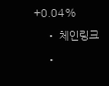+0.04%
    • 체인링크
    •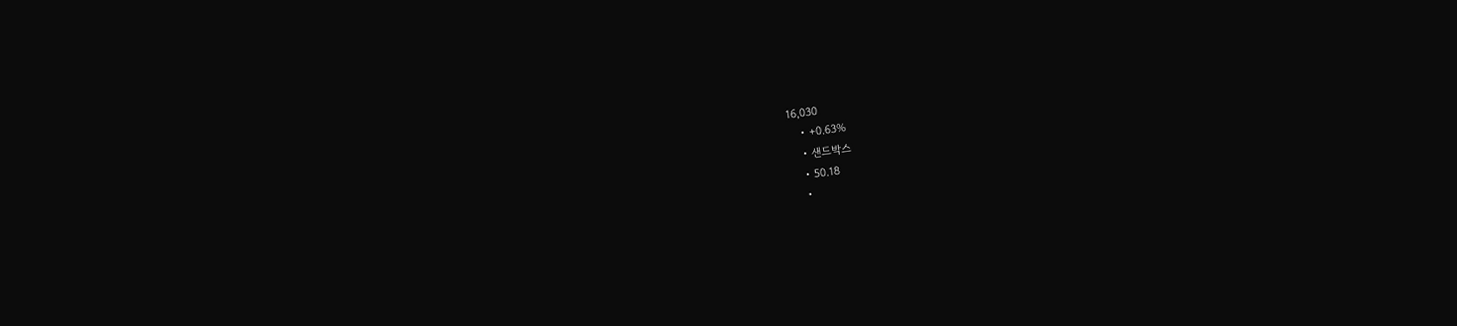16,030
    • +0.63%
    • 샌드박스
    • 50.18
    •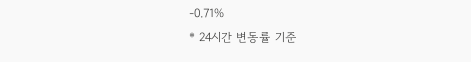-0.71%
* 24시간 변동률 기준